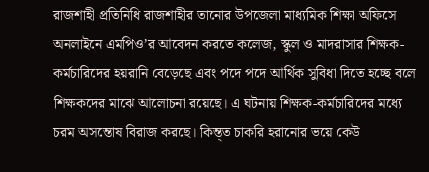রাজশাহী প্রতিনিধি রাজশাহীর তানোর উপজেলা মাধ্যমিক শিক্ষা অফিসে অনলাইনে এমপিও’র আবেদন করতে কলেজ, স্কুল ও মাদরাসার শিক্ষক-কর্মচারিদের হয়রানি বেড়েছে এবং পদে পদে আর্থিক সুবিধা দিতে হচ্ছে বলে শিক্ষকদের মাঝে আলোচনা রয়েছে। এ ঘটনায় শিক্ষক-কর্মচারিদের মধ্যে চরম অসন্তোষ বিরাজ করছে। কিন্ত্ত চাকরি হরানোর ভয়ে কেউ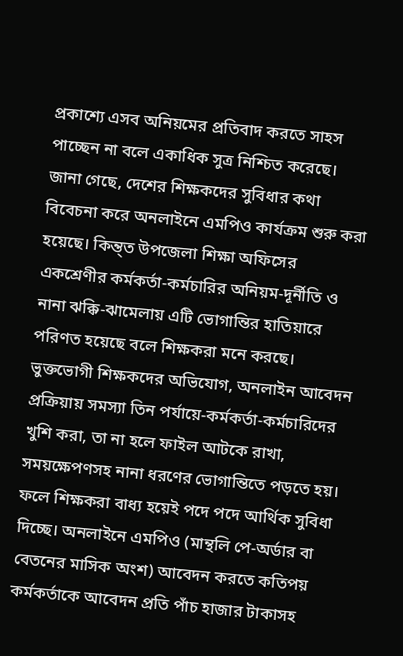প্রকাশ্যে এসব অনিয়মের প্রতিবাদ করতে সাহস পাচ্ছেন না বলে একাধিক সুত্র নিশ্চিত করেছে।
জানা গেছে, দেশের শিক্ষকদের সুবিধার কথা বিবেচনা করে অনলাইনে এমপিও কার্যক্রম শুরু করা হয়েছে। কিন্ত্ত উপজেলা শিক্ষা অফিসের একশ্রেণীর কর্মকর্তা-কর্মচারির অনিয়ম-দূর্নীতি ও নানা ঝক্কি-ঝামেলায় এটি ভোগান্তির হাতিয়ারে পরিণত হয়েছে বলে শিক্ষকরা মনে করছে। ভুক্তভোগী শিক্ষকদের অভিযোগ, অনলাইন আবেদন প্রক্রিয়ায় সমস্যা তিন পর্যায়ে-কর্মকর্তা-কর্মচারিদের খুশি করা, তা না হলে ফাইল আটকে রাখা, সময়ক্ষেপণসহ নানা ধরণের ভোগান্তিতে পড়তে হয়। ফলে শিক্ষকরা বাধ্য হয়েই পদে পদে আর্থিক সুবিধা দিচ্ছে। অনলাইনে এমপিও (মান্থলি পে-অর্ডার বা বেতনের মাসিক অংশ) আবেদন করতে কতিপয় কর্মকর্তাকে আবেদন প্রতি পাঁচ হাজার টাকাসহ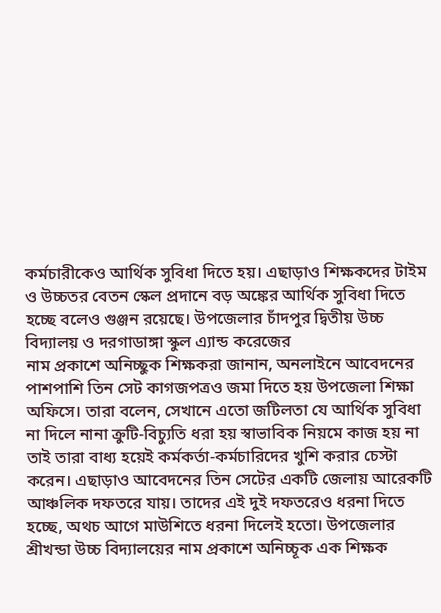কর্মচারীকেও আর্থিক সুবিধা দিতে হয়। এছাড়াও শিক্ষকদের টাইম ও উচ্চতর বেতন স্কেল প্রদানে বড় অঙ্কের আর্থিক সুবিধা দিতে হচ্ছে বলেও গুঞ্জন রয়েছে। উপজেলার চাঁদপুর দ্বিতীয় উচ্চ বিদ্যালয় ও দরগাডাঙ্গা স্কুল এ্যান্ড করেজের
নাম প্রকাশে অনিচ্ছুক শিক্ষকরা জানান, অনলাইনে আবেদনের পাশপাশি তিন সেট কাগজপত্রও জমা দিতে হয় উপজেলা শিক্ষা অফিসে। তারা বলেন, সেখানে এতো জটিলতা যে আর্থিক সুবিধা না দিলে নানা ক্রুটি-বিচ্যুতি ধরা হয় স্বাভাবিক নিয়মে কাজ হয় না তাই তারা বাধ্য হয়েই কর্মকর্তা-কর্মচারিদের খুশি করার চেস্টা করেন। এছাড়াও আবেদনের তিন সেটের একটি জেলায় আরেকটি আঞ্চলিক দফতরে যায়। তাদের এই দুই দফতরেও ধরনা দিতে হচ্ছে, অথচ আগে মাউশিতে ধরনা দিলেই হতো। উপজেলার শ্রীখন্ডা উচ্চ বিদ্যালয়ের নাম প্রকাশে অনিচ্চূক এক শিক্ষক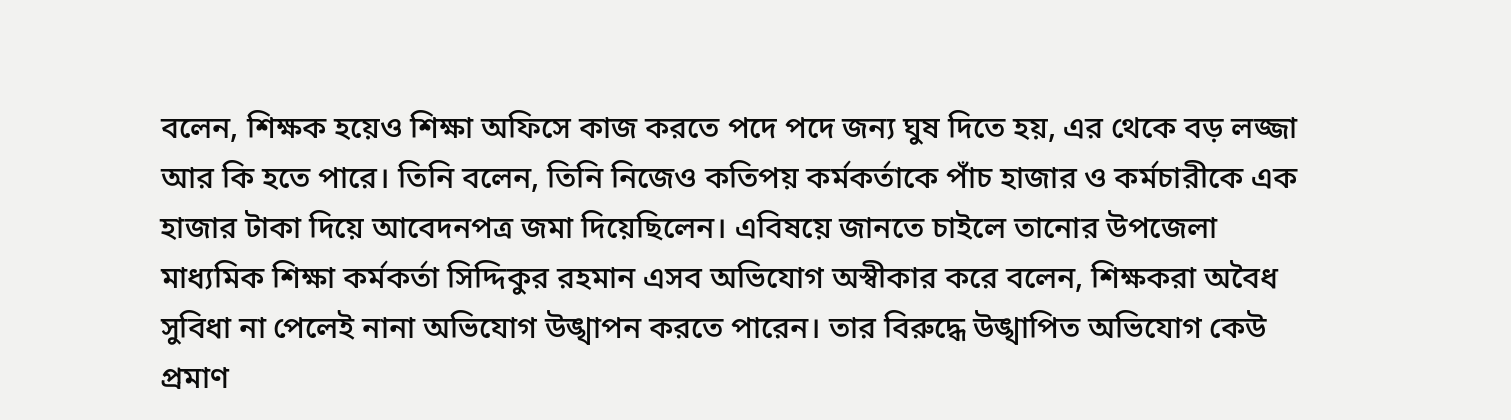বলেন, শিক্ষক হয়েও শিক্ষা অফিসে কাজ করতে পদে পদে জন্য ঘুষ দিতে হয়, এর থেকে বড় লজ্জা আর কি হতে পারে। তিনি বলেন, তিনি নিজেও কতিপয় কর্মকর্তাকে পাঁচ হাজার ও কর্মচারীকে এক হাজার টাকা দিয়ে আবেদনপত্র জমা দিয়েছিলেন। এবিষয়ে জানতে চাইলে তানোর উপজেলা মাধ্যমিক শিক্ষা কর্মকর্তা সিদ্দিকুর রহমান এসব অভিযোগ অস্বীকার করে বলেন, শিক্ষকরা অবৈধ সুবিধা না পেলেই নানা অভিযোগ উঙ্খাপন করতে পারেন। তার বিরুদ্ধে উঙ্খাপিত অভিযোগ কেউ প্রমাণ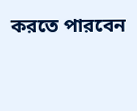করতে পারবেন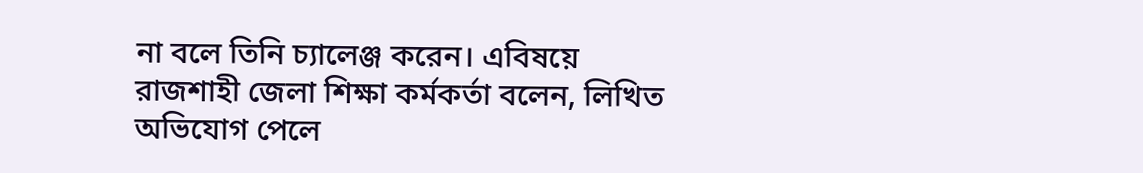না বলে তিনি চ্যালেঞ্জ করেন। এবিষয়ে রাজশাহী জেলা শিক্ষা কর্মকর্তা বলেন, লিখিত অভিযোগ পেলে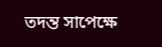তদন্ত সাপেক্ষে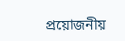প্রয়োজনীয়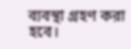ব্যবস্থা গ্রহণ করা হবে।